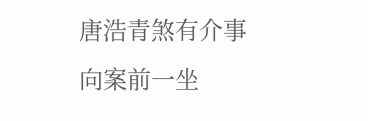唐浩青煞有介事向案前一坐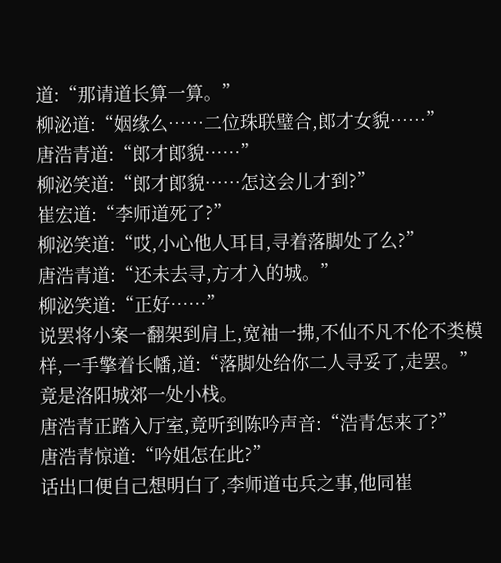道:“那请道长算一算。”
柳泌道:“姻缘么……二位珠联璧合,郎才女貌……”
唐浩青道:“郎才郎貌……”
柳泌笑道:“郎才郎貌……怎这会儿才到?”
崔宏道:“李师道死了?”
柳泌笑道:“哎,小心他人耳目,寻着落脚处了么?”
唐浩青道:“还未去寻,方才入的城。”
柳泌笑道:“正好……”
说罢将小案一翻架到肩上,宽袖一拂,不仙不凡不伦不类模样,一手擎着长幡,道:“落脚处给你二人寻妥了,走罢。”
竟是洛阳城郊一处小栈。
唐浩青正踏入厅室,竟听到陈吟声音:“浩青怎来了?”
唐浩青惊道:“吟姐怎在此?”
话出口便自己想明白了,李师道屯兵之事,他同崔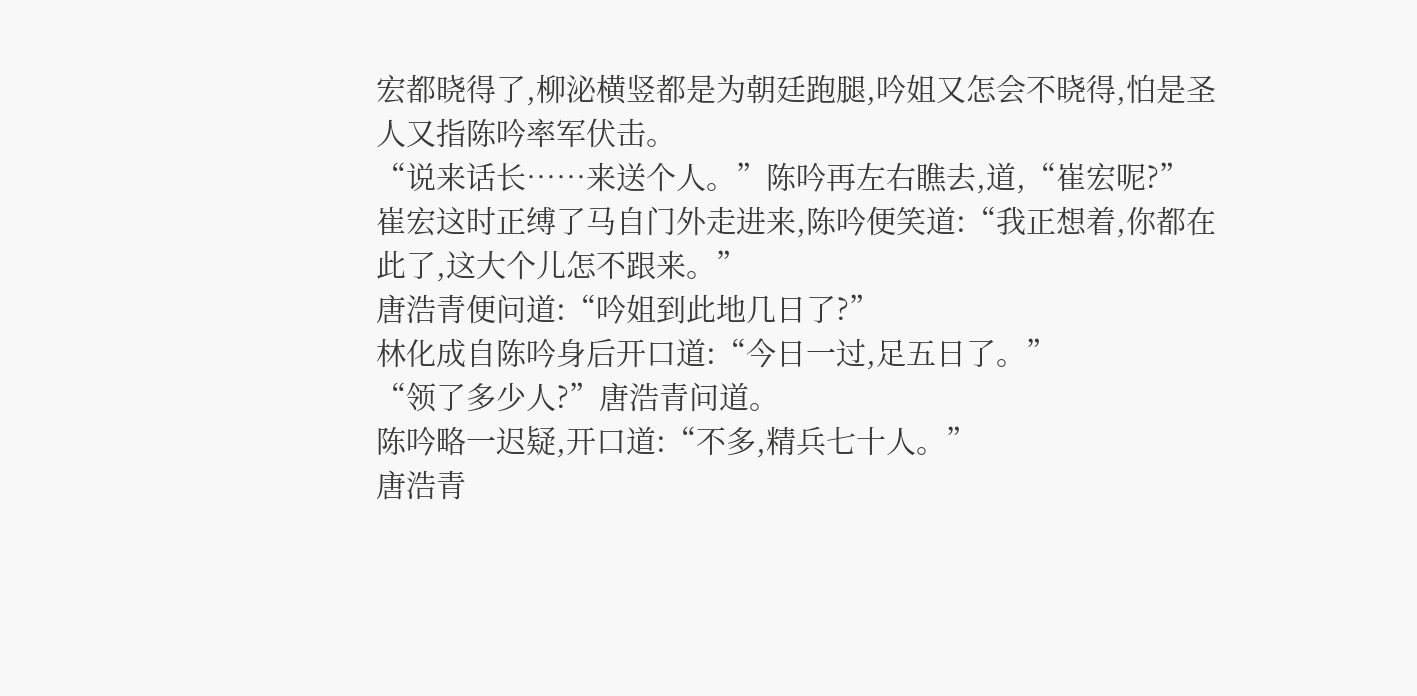宏都晓得了,柳泌横竖都是为朝廷跑腿,吟姐又怎会不晓得,怕是圣人又指陈吟率军伏击。
“说来话长……来送个人。”陈吟再左右瞧去,道,“崔宏呢?”
崔宏这时正缚了马自门外走进来,陈吟便笑道:“我正想着,你都在此了,这大个儿怎不跟来。”
唐浩青便问道:“吟姐到此地几日了?”
林化成自陈吟身后开口道:“今日一过,足五日了。”
“领了多少人?”唐浩青问道。
陈吟略一迟疑,开口道:“不多,精兵七十人。”
唐浩青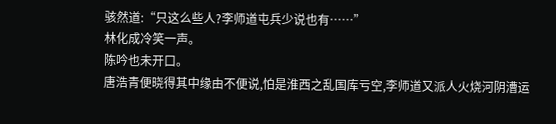骇然道:“只这么些人?李师道屯兵少说也有……”
林化成冷笑一声。
陈吟也未开口。
唐浩青便晓得其中缘由不便说,怕是淮西之乱国库亏空,李师道又派人火烧河阴漕运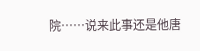院……说来此事还是他唐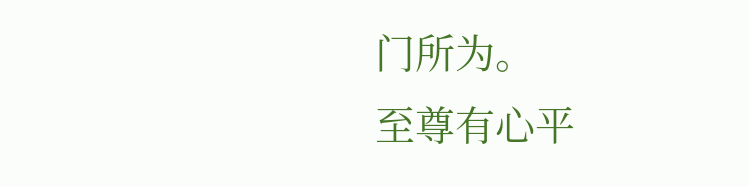门所为。
至尊有心平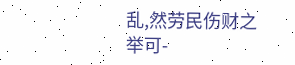乱,然劳民伤财之举可-